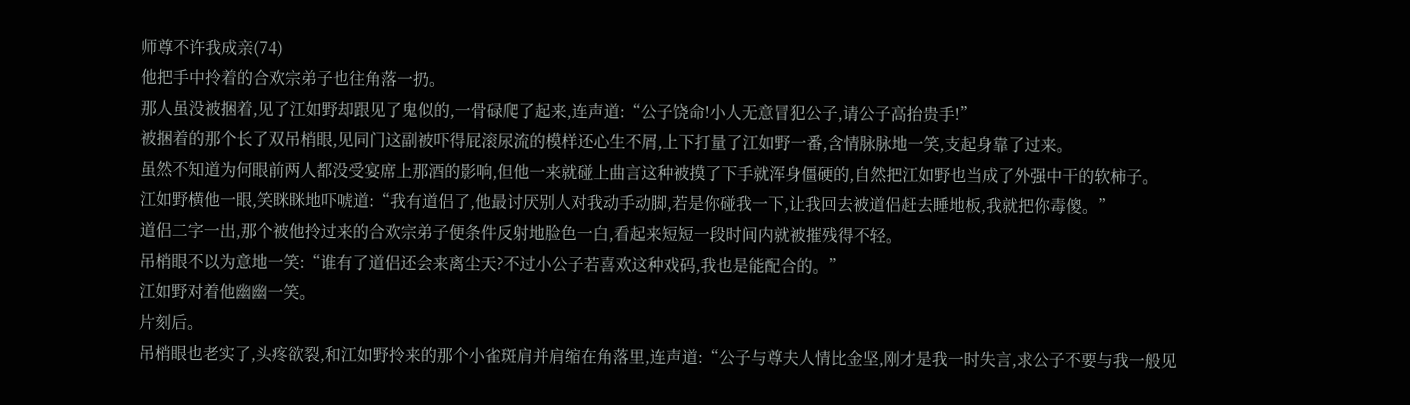师尊不许我成亲(74)
他把手中拎着的合欢宗弟子也往角落一扔。
那人虽没被捆着,见了江如野却跟见了鬼似的,一骨碌爬了起来,连声道:“公子饶命!小人无意冒犯公子,请公子高抬贵手!”
被捆着的那个长了双吊梢眼,见同门这副被吓得屁滚尿流的模样还心生不屑,上下打量了江如野一番,含情脉脉地一笑,支起身靠了过来。
虽然不知道为何眼前两人都没受宴席上那酒的影响,但他一来就碰上曲言这种被摸了下手就浑身僵硬的,自然把江如野也当成了外强中干的软柿子。
江如野横他一眼,笑眯眯地吓唬道:“我有道侣了,他最讨厌别人对我动手动脚,若是你碰我一下,让我回去被道侣赶去睡地板,我就把你毒傻。”
道侣二字一出,那个被他拎过来的合欢宗弟子便条件反射地脸色一白,看起来短短一段时间内就被摧残得不轻。
吊梢眼不以为意地一笑:“谁有了道侣还会来离尘天?不过小公子若喜欢这种戏码,我也是能配合的。”
江如野对着他幽幽一笑。
片刻后。
吊梢眼也老实了,头疼欲裂,和江如野拎来的那个小雀斑肩并肩缩在角落里,连声道:“公子与尊夫人情比金坚,刚才是我一时失言,求公子不要与我一般见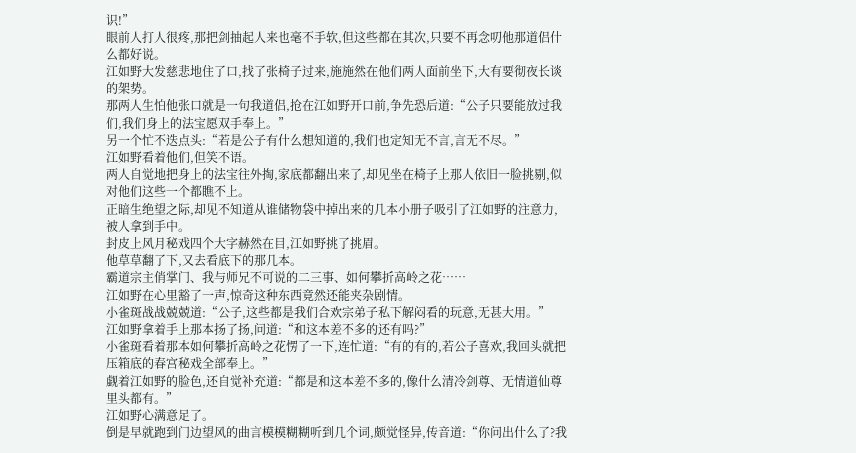识!”
眼前人打人很疼,那把剑抽起人来也毫不手软,但这些都在其次,只要不再念叨他那道侣什么都好说。
江如野大发慈悲地住了口,找了张椅子过来,施施然在他们两人面前坐下,大有要彻夜长谈的架势。
那两人生怕他张口就是一句我道侣,抢在江如野开口前,争先恐后道:“公子只要能放过我们,我们身上的法宝愿双手奉上。”
另一个忙不迭点头:“若是公子有什么想知道的,我们也定知无不言,言无不尽。”
江如野看着他们,但笑不语。
两人自觉地把身上的法宝往外掏,家底都翻出来了,却见坐在椅子上那人依旧一脸挑剔,似对他们这些一个都瞧不上。
正暗生绝望之际,却见不知道从谁储物袋中掉出来的几本小册子吸引了江如野的注意力,被人拿到手中。
封皮上风月秘戏四个大字赫然在目,江如野挑了挑眉。
他草草翻了下,又去看底下的那几本。
霸道宗主俏掌门、我与师兄不可说的二三事、如何攀折高岭之花……
江如野在心里豁了一声,惊奇这种东西竟然还能夹杂剧情。
小雀斑战战兢兢道:“公子,这些都是我们合欢宗弟子私下解闷看的玩意,无甚大用。”
江如野拿着手上那本扬了扬,问道:“和这本差不多的还有吗?”
小雀斑看着那本如何攀折高岭之花愣了一下,连忙道:“有的有的,若公子喜欢,我回头就把压箱底的春宫秘戏全部奉上。”
觑着江如野的脸色,还自觉补充道:“都是和这本差不多的,像什么清冷剑尊、无情道仙尊里头都有。”
江如野心满意足了。
倒是早就跑到门边望风的曲言模模糊糊听到几个词,颇觉怪异,传音道:“你问出什么了?我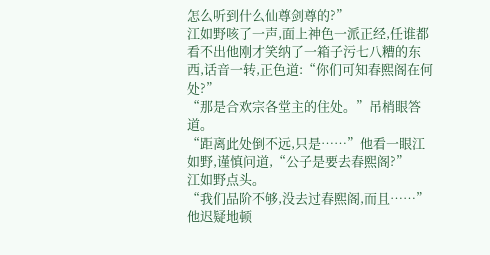怎么听到什么仙尊剑尊的?”
江如野咳了一声,面上神色一派正经,任谁都看不出他刚才笑纳了一箱子污七八糟的东西,话音一转,正色道:“你们可知春熙阁在何处?”
“那是合欢宗各堂主的住处。”吊梢眼答道。
“距离此处倒不远,只是……”他看一眼江如野,谨慎问道,“公子是要去春熙阁?”
江如野点头。
“我们品阶不够,没去过春熙阁,而且……”他迟疑地顿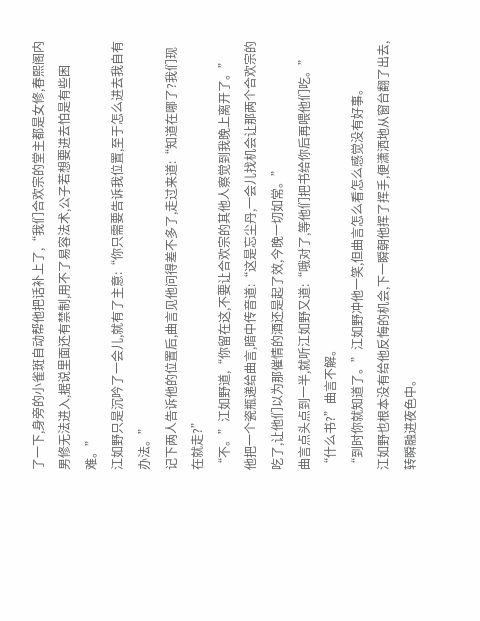了一下,身旁的小雀斑自动帮他把话补上了,“我们合欢宗的堂主都是女修,春熙阁内男修无法进入,据说里面还有禁制,用不了易容法术,公子若想要进去怕是有些困难。”
江如野只是沉吟了一会儿,就有了主意:“你只需要告诉我位置,至于怎么进去我自有办法。”
记下两人告诉他的位置后,曲言见他问得差不多了,走过来道:“知道在哪了?我们现在就走?”
“不。”江如野道,“你留在这,不要让合欢宗的其他人察觉到我晚上离开了。”
他把一个瓷瓶递给曲言,暗中传音道:“这是忘尘丹,一会儿找机会让那两个合欢宗的吃了,让他们以为那催情的酒还是起了效,今晚一切如常。”
曲言点头点到一半,就听江如野又道:“哦对了,等他们把书给你后再喂他们吃。”
“什么书?”曲言不解。
“到时你就知道了。”江如野冲他一笑,但曲言怎么看怎么感觉没有好事。
江如野也根本没有给他反悔的机会,下一瞬朝他挥了挥手,便潇洒地从窗台翻了出去,转瞬融进夜色中。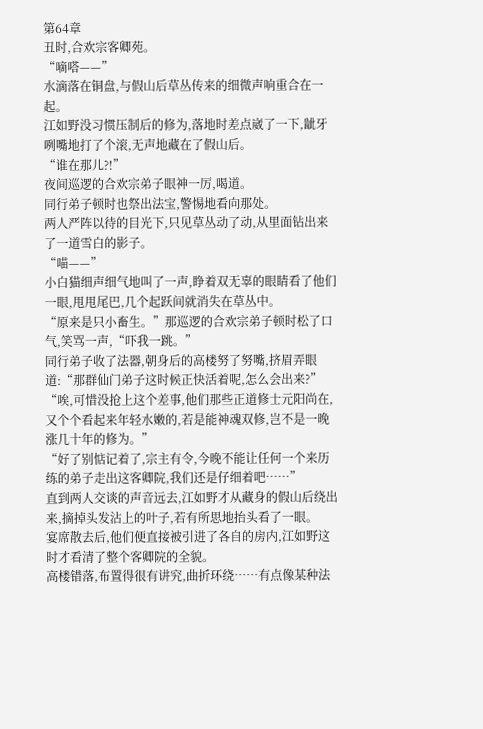第64章
丑时,合欢宗客卿苑。
“嘀嗒——”
水滴落在铜盘,与假山后草丛传来的细微声响重合在一起。
江如野没习惯压制后的修为,落地时差点崴了一下,龇牙咧嘴地打了个滚,无声地藏在了假山后。
“谁在那儿?!”
夜间巡逻的合欢宗弟子眼神一厉,喝道。
同行弟子顿时也祭出法宝,警惕地看向那处。
两人严阵以待的目光下,只见草丛动了动,从里面钻出来了一道雪白的影子。
“喵——”
小白猫细声细气地叫了一声,睁着双无辜的眼睛看了他们一眼,甩甩尾巴,几个起跃间就消失在草丛中。
“原来是只小畜生。”那巡逻的合欢宗弟子顿时松了口气,笑骂一声,“吓我一跳。”
同行弟子收了法器,朝身后的高楼努了努嘴,挤眉弄眼道:“那群仙门弟子这时候正快活着呢,怎么会出来?”
“唉,可惜没抢上这个差事,他们那些正道修士元阳尚在,又个个看起来年轻水嫩的,若是能神魂双修,岂不是一晚涨几十年的修为。”
“好了别惦记着了,宗主有令,今晚不能让任何一个来历练的弟子走出这客卿院,我们还是仔细着吧……”
直到两人交谈的声音远去,江如野才从藏身的假山后绕出来,摘掉头发沾上的叶子,若有所思地抬头看了一眼。
宴席散去后,他们便直接被引进了各自的房内,江如野这时才看清了整个客卿院的全貌。
高楼错落,布置得很有讲究,曲折环绕……有点像某种法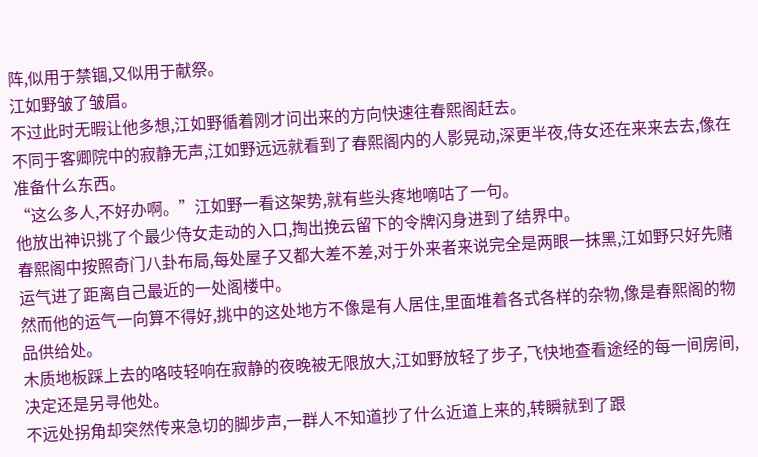阵,似用于禁锢,又似用于献祭。
江如野皱了皱眉。
不过此时无暇让他多想,江如野循着刚才问出来的方向快速往春熙阁赶去。
不同于客卿院中的寂静无声,江如野远远就看到了春熙阁内的人影晃动,深更半夜,侍女还在来来去去,像在准备什么东西。
“这么多人,不好办啊。”江如野一看这架势,就有些头疼地嘀咕了一句。
他放出神识挑了个最少侍女走动的入口,掏出挽云留下的令牌闪身进到了结界中。
春熙阁中按照奇门八卦布局,每处屋子又都大差不差,对于外来者来说完全是两眼一抹黑,江如野只好先赌运气进了距离自己最近的一处阁楼中。
然而他的运气一向算不得好,挑中的这处地方不像是有人居住,里面堆着各式各样的杂物,像是春熙阁的物品供给处。
木质地板踩上去的咯吱轻响在寂静的夜晚被无限放大,江如野放轻了步子,飞快地查看途经的每一间房间,决定还是另寻他处。
不远处拐角却突然传来急切的脚步声,一群人不知道抄了什么近道上来的,转瞬就到了跟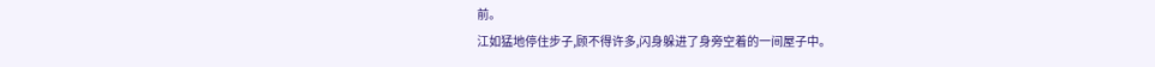前。
江如猛地停住步子,顾不得许多,闪身躲进了身旁空着的一间屋子中。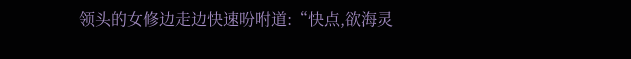领头的女修边走边快速吩咐道:“快点,欲海灵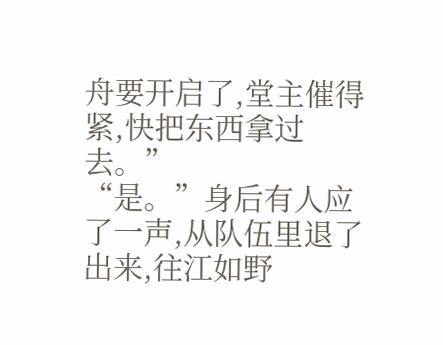舟要开启了,堂主催得紧,快把东西拿过去。”
“是。”身后有人应了一声,从队伍里退了出来,往江如野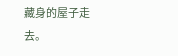藏身的屋子走去。